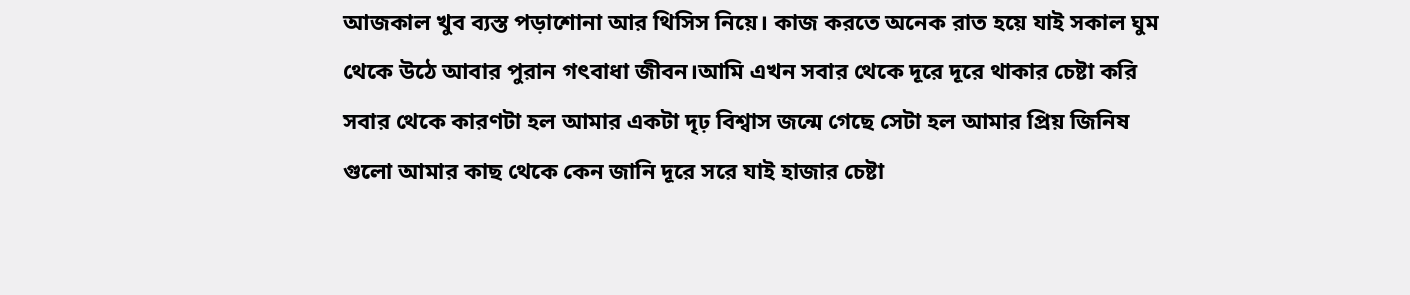আজকাল খুব ব্যস্ত পড়াশোনা আর থিসিস নিয়ে। কাজ করতে অনেক রাত হয়ে যাই সকাল ঘুম থেকে উঠে আবার পুরান গৎবাধা জীবন।আমি এখন সবার থেকে দূরে দূরে থাকার চেষ্টা করি সবার থেকে কারণটা হল আমার একটা দৃঢ় বিশ্বাস জন্মে গেছে সেটা হল আমার প্রিয় জিনিষ গুলো আমার কাছ থেকে কেন জানি দূরে সরে যাই হাজার চেষ্টা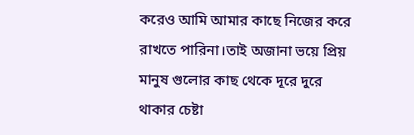করেও আমি আমার কাছে নিজের করে রাখতে পারিনা।তাই অজানা ভয়ে প্রিয় মানুষ গুলোর কাছ থেকে দূরে দুরে থাকার চেষ্টা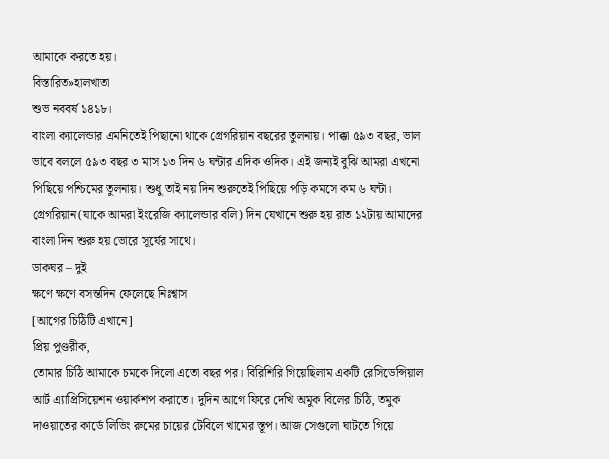আমাকে করতে হয়।
বিস্তারিত»হালখাতা
শুভ নববর্ষ ১৪১৮।
বাংলা ক্যালেন্ডার এমনিতেই পিছানো থাকে গ্রেগরিয়ান বছরের তুলনায়। পাক্কা ৫৯৩ বছর, ভাল ভাবে বললে ৫৯৩ বছর ৩ মাস ১৩ দিন ৬ ঘন্টার এদিক ওদিক। এই জন্যই বুঝি আমরা এখনো পিছিয়ে পশ্চিমের তুলনায়। শুধু তাই নয় দিন শুরুতেই পিছিয়ে পড়ি কমসে কম ৬ ঘন্টা। গ্রেগরিয়ান(যাকে আমরা ইংরেজি ক্যালেন্ডার বলি) দিন যেখানে শুরু হয় রাত ১২টায় আমাদের বাংলা দিন শুরু হয় ভোরে সূর্যের সাথে।
ডাকঘর – দুই
ক্ষণে ক্ষণে বসন্তদিন ফেলেছে নিঃশ্বাস
[আগের চিঠিটি এখানে]
প্রিয় পুণ্ডরীক,
তোমার চিঠি আমাকে চমকে দিলো এতো বছর পর। বিরিশিরি গিয়েছিলাম একটি রেসিডেন্সিয়াল আর্ট এ্যাপ্রিসিয়েশন ওয়ার্কশপ করাতে। দুদিন আগে ফিরে দেখি অমুক বিলের চিঠি, তমুক দাওয়াতের কার্ডে লিভিং রুমের চায়ের টেবিলে খামের স্তূপ। আজ সেগুলো ঘাটতে গিয়ে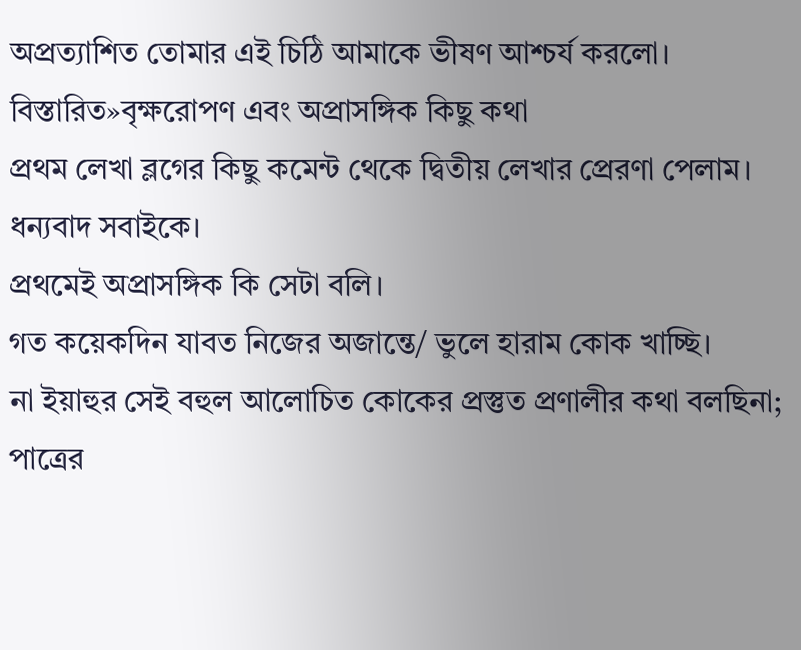অপ্রত্যাশিত তোমার এই চিঠি আমাকে ভীষণ আশ্চর্য করলো।
বিস্তারিত»বৃক্ষরোপণ এবং অপ্রাসঙ্গিক কিছু কথা
প্রথম লেখা ব্লগের কিছু কমেন্ট থেকে দ্বিতীয় লেখার প্রেরণা পেলাম। ধন্যবাদ সবাইকে।
প্রথমেই অপ্রাসঙ্গিক কি সেটা বলি।
গত কয়েকদিন যাবত নিজের অজান্তে/ ভুলে হারাম কোক খাচ্ছি।
না ইয়াহুর সেই বহুল আলোচিত কোকের প্রস্তুত প্রণালীর কথা বলছিনা; পাত্রের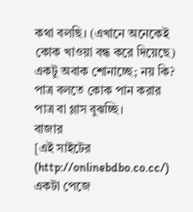কথা বলছি। (এখানে অনেকেই কোক খাওয়া বন্ধ করে দিয়েছে) একটু অবাক শোনাচ্ছে; নয় কি?
পাত্র বলতে কোক পান করার পাত্র বা গ্লাস বুঝচ্ছি।
বাজার
[এই সাইটের (http://onlinebdbo.co.cc/) একটা পেজে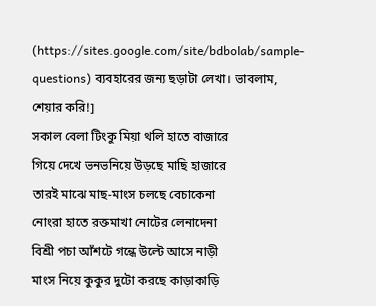(https://sites.google.com/site/bdbolab/sample-questions) ব্যবহারের জন্য ছড়াটা লেখা। ভাবলাম, শেয়ার করি!]
সকাল বেলা টিংকু মিয়া থলি হাতে বাজারে
গিয়ে দেখে ভনভনিয়ে উড়ছে মাছি হাজারে
তারই মাঝে মাছ-মাংস চলছে বেচাকেনা
নোংরা হাতে রক্তমাখা নোটের লেনাদেনা
বিশ্রী পচা আঁশটে গন্ধে উল্টে আসে নাড়ী
মাংস নিয়ে কুকুর দুটো করছে কাড়াকাড়ি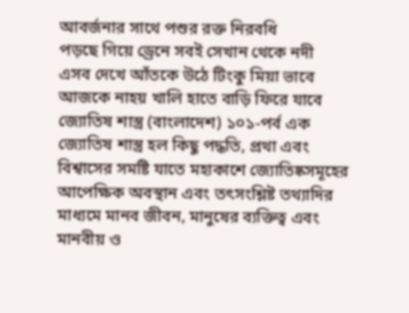আবর্জনার সাথে পশুর রক্ত নিরবধি
পড়ছে গিয়ে ড্রেনে সবই সেখান থেকে নদী
এসব দেখে আঁতকে উঠে টিংকু মিয়া ভাবে
আজকে নাহয় খালি হাতে বাড়ি ফিরে যাবে
জ্যোতিষ শাস্ত্র (বাংলাদেশ) ১০১-পর্ব এক
জ্যোতিষ শাস্ত্র হল কিছু পদ্ধতি, প্রথা এবং বিশ্বাসের সমষ্টি যাতে মহাকাশে জ্যোতিষ্কসমূহের আপেক্ষিক অবস্থান এবং তৎসংশ্লিষ্ট তথ্যাদির মাধ্যমে মানব জীবন, মানুষের ব্যক্তিত্ব এবং মানবীয় ও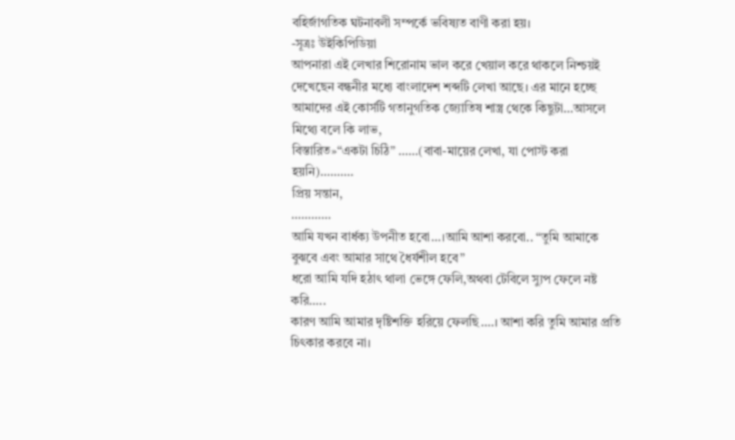বহির্জাগতিক ঘটনাবলী সম্পর্কে ভবিষ্যত বাণী করা হয়।
-সূত্রঃ উইকিপিডিয়া
আপনারা এই লেখার শিরোনাম ভাল করে খেয়াল করে থাকলে নিশ্চয়ই দেখেছেন বন্ধনীর মধ্যে বাংলাদেশ শব্দটি লেখা আছে। এর মানে হচ্ছে আমাদের এই কোর্সটি গতানুগতিক জ্যোতিষ শাস্ত্র থেকে কিছুটা…আসলে মিথ্যে বলে কি লাভ,
বিস্তারিত»“একটা চিঠি” ……(বাবা-মায়ের লেখা, যা পোস্ট করা হয়নি)……….
প্রিয় সন্তান,
…………
আমি যখন বার্ধক্য উপনীত হবো…।আমি আশা করবো.. “তুমি আমাকে বুঝবে এবং আমার সাথে ধৈর্যশীল হবে”
ধরো আমি যদি হঠাৎ থালা ভেঙ্গে ফেলি,অথবা টেবিলে স্যুপ ফেলে নষ্ট করি…..
কারণ আমি আমার দৃষ্টিশক্তি হরিয়ে ফেলছি….। আশা করি তুমি আমার প্রতি চিৎকার করবে না।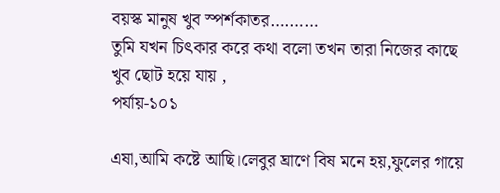বয়স্ক মানুষ খুব স্পর্শকাতর….……
তুমি যখন চিৎকার করে কথা বলো তখন তারা নিজের কাছে খুব ছোট হয়ে যায় ,
পর্যায়-১০১

এষা,আমি কষ্টে আছি।লেবুর ঘ্রাণে বিষ মনে হয়,ফুলের গায়ে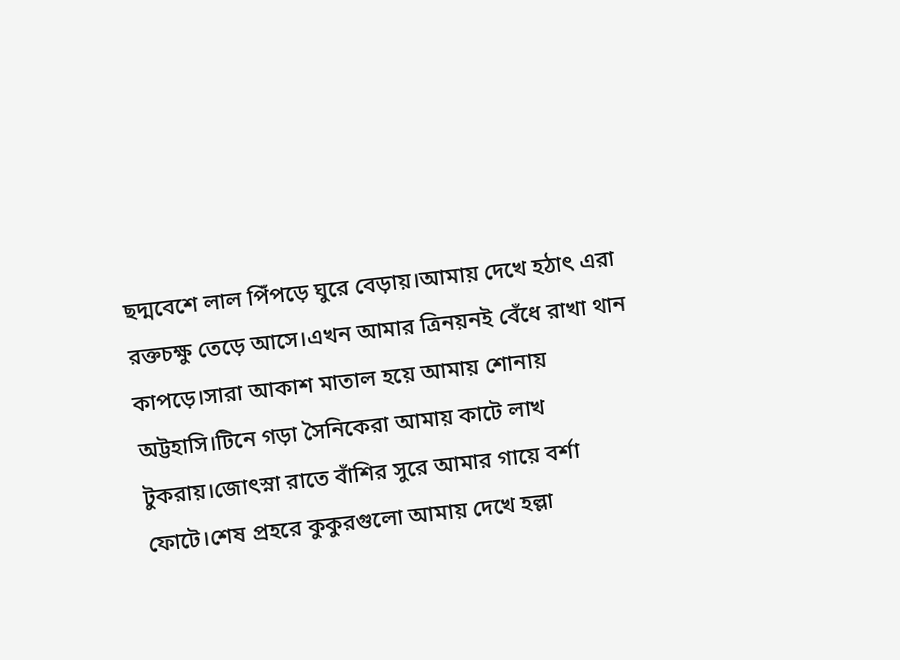ছদ্মবেশে লাল পিঁপড়ে ঘুরে বেড়ায়।আমায় দেখে হঠাৎ এরা রক্তচক্ষু তেড়ে আসে।এখন আমার ত্রিনয়নই বেঁধে রাখা থান কাপড়ে।সারা আকাশ মাতাল হয়ে আমায় শোনায় অট্টহাসি।টিনে গড়া সৈনিকেরা আমায় কাটে লাখ টুকরায়।জোৎস্না রাতে বাঁশির সুরে আমার গায়ে বর্শা ফোটে।শেষ প্রহরে কুকুরগুলো আমায় দেখে হল্লা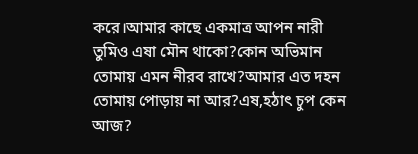করে।আমার কাছে একমাত্র আপন নারী তুমিও এষা মৌন থাকো?কোন অভিমান তোমায় এমন নীরব রাখে?আমার এত দহন তোমায় পোড়ায় না আর?এষ,হঠাৎ চুপ কেন আজ?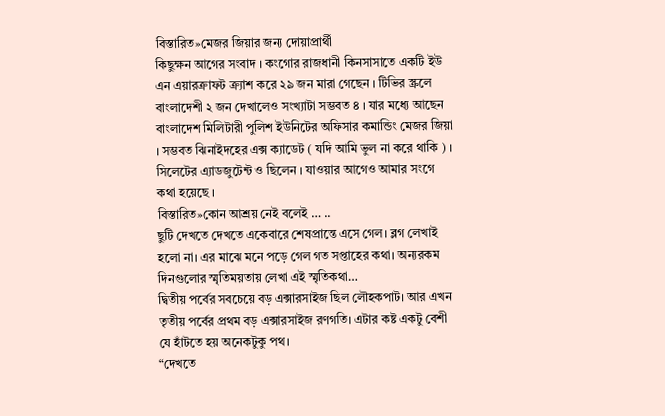বিস্তারিত»মেজর জিয়ার জন্য দোয়াপ্রার্থী
কিছুক্ষন আগের সংবাদ । কংগোর রাজধানী কিনসাসাতে একটি ইউ এন এয়ারক্রাফট ক্র্যাশ করে ২৯ জন মারা গেছেন । টিভির স্ক্রলে বাংলাদেশী ২ জন দেখালেও সংখ্যাটা সম্ভবত ৪ । যার মধ্যে আছেন বাংলাদেশ মিলিটারী পুলিশ ইউনিটের অফিসার কমান্ডিং মেজর জিয়া । সম্ভবত ঝিনাইদহের এক্স ক্যাডেট ( যদি আমি ভুল না করে থাকি ) । সিলেটের এ্যাডজুটেন্ট ও ছিলেন । যাওয়ার আগেও আমার সংগে কথা হয়েছে ।
বিস্তারিত»কোন আশ্রয় নেই বলেই … ..
ছুটি দেখতে দেখতে একেবারে শেষপ্রান্তে এসে গেল। ব্লগ লেখাই হলো না। এর মাঝে মনে পড়ে গেল গত সপ্তাহের কথা। অন্যরকম দিনগুলোর স্মৃতিময়তায় লেখা এই স্মৃতিকথা…
দ্বিতীয় পর্বের সবচেয়ে বড় এক্সারসাইজ ছিল লৌহকপাট। আর এখন তৃতীয় পর্বের প্রথম বড় এক্সারসাইজ রণগতি। এটার কষ্ট একটু বেশী যে হাঁটতে হয় অনেকটুকু পথ।
“দেখতে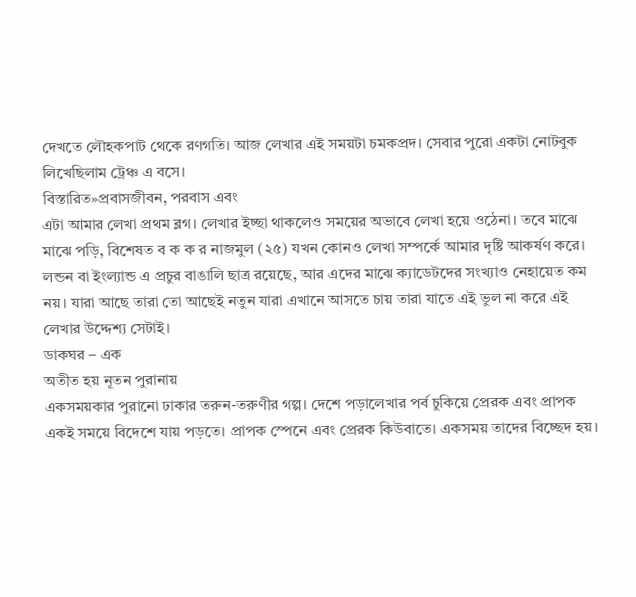দেখতে লৌহকপাট থেকে রণগতি। আজ লেখার এই সময়টা চমকপ্রদ। সেবার পুরো একটা নোটবুক লিখেছিলাম ট্রেঞ্চ এ বসে।
বিস্তারিত»প্রবাসজীবন, পরবাস এবং
এটা আমার লেখা প্রথম ব্লগ। লেখার ইচ্ছা থাকলেও সময়ের অভাবে লেখা হয়ে ওঠেনা। তবে মাঝে মাঝে পড়ি, বিশেষত ব ক ক র নাজমুল (২৫) যখন কোনও লেখা সম্পর্কে আমার দৃষ্টি আকর্ষণ করে।
লন্ডন বা ইংল্যান্ড এ প্রচুর বাঙালি ছাত্র রয়েছে, আর এদের মাঝে ক্যাডেটদের সংখ্যাও নেহায়েত কম নয়। যারা আছে তারা তো আছেই নতুন যারা এখানে আসতে চায় তারা যাতে এই ভুল না করে এই লেখার উদ্দেশ্য সেটাই।
ডাকঘর – এক
অতীত হয় নূতন পুরানায়
একসময়কার পুরানো ঢাকার তরুন-তরুণীর গল্প। দেশে পড়ালেখার পর্ব চুকিয়ে প্রেরক এবং প্রাপক একই সময়ে বিদেশে যায় পড়তে। প্রাপক স্পেনে এবং প্রেরক কিউবাতে। একসময় তাদের বিচ্ছেদ হয়।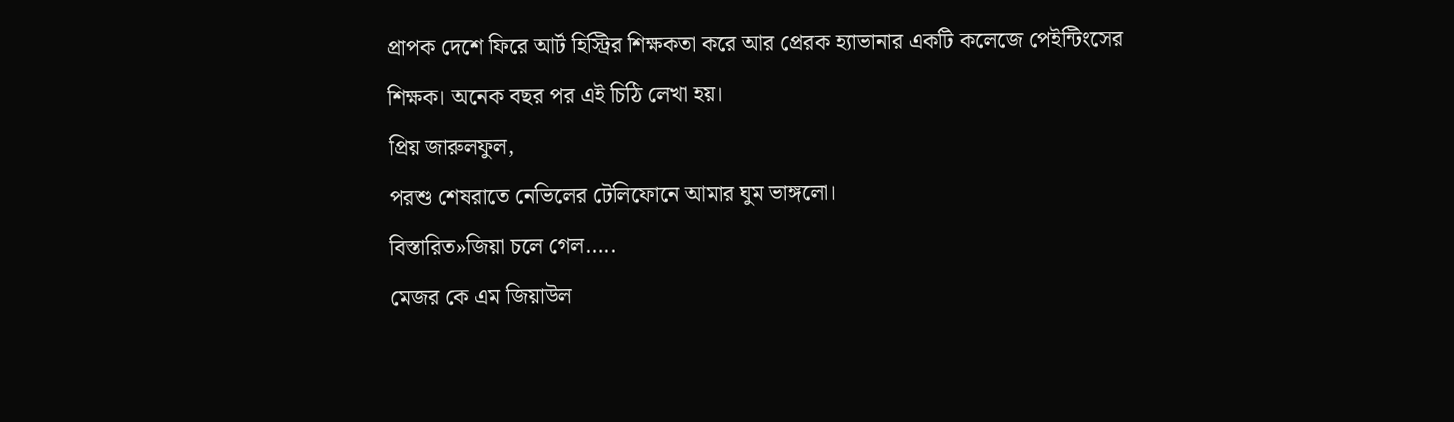প্রাপক দেশে ফিরে আর্ট হিস্ট্রির শিক্ষকতা করে আর প্রেরক হ্যাভানার একটি কলেজে পেইন্টিংসের শিক্ষক। অনেক বছর পর এই চিঠি লেখা হয়।
প্রিয় জারুলফুল,
পরশু শেষরাতে নেভিলের টেলিফোনে আমার ঘুম ভাঙ্গলো।
বিস্তারিত»জিয়া চলে গেল…..
মেজর কে এম জিয়াউল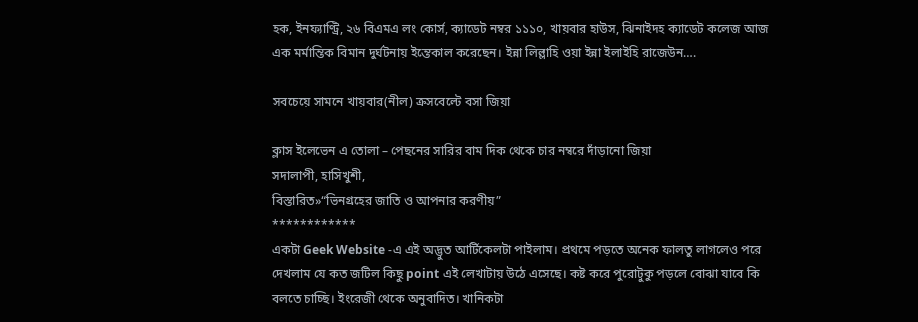হক, ইনফ্যাণ্ট্রি, ২৬ বিএমএ লং কোর্স, ক্যাডেট নম্বর ১১১০, খায়বার হাউস, ঝিনাইদহ ক্যাডেট কলেজ আজ এক মর্মান্তিক বিমান দুর্ঘটনায় ইন্তেকাল করেছেন। ইন্না লিল্লাহি ওয়া ইন্না ইলাইহি রাজেউন….

সবচেয়ে সামনে খায়বার(নীল) ক্রসবেল্টে বসা জিয়া

ক্লাস ইলেভেন এ তোলা – পেছনের সারির বাম দিক থেকে চার নম্বরে দাঁড়ানো জিয়া
সদালাপী, হাসিখুশী,
বিস্তারিত»“ভিনগ্রহের জাতি ও আপনার করণীয়”
************
একটা Geek Website -এ এই অদ্ভুত আর্টিকেলটা পাইলাম। প্রথমে পড়তে অনেক ফালতু লাগলেও পরে দেখলাম যে কত জটিল কিছু point এই লেখাটায় উঠে এসেছে। কষ্ট করে পুরোটুকু পড়লে বোঝা যাবে কি বলতে চাচ্ছি। ইংরেজী থেকে অনুবাদিত। খানিকটা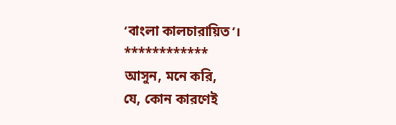‘বাংলা কালচারায়িত’।
************
আসুন, মনে করি,
যে, কোন কারণেই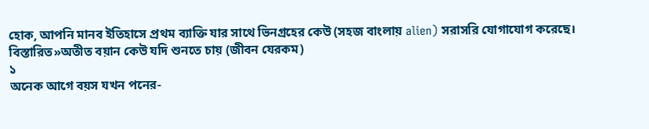হোক, আপনি মানব ইতিহাসে প্রথম ব্যাক্তি যার সাথে ভিনগ্রহের কেউ (সহজ বাংলায় alien) সরাসরি যোগাযোগ করেছে।
বিস্তারিত»অতীত বয়ান কেউ যদি শুনতে চায় (জীবন যেরকম)
১
অনেক আগে বয়স যখন পনের-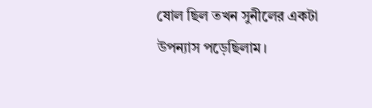ষোল ছিল তখন সুনীলের একটা উপন্যাস পড়েছিলাম।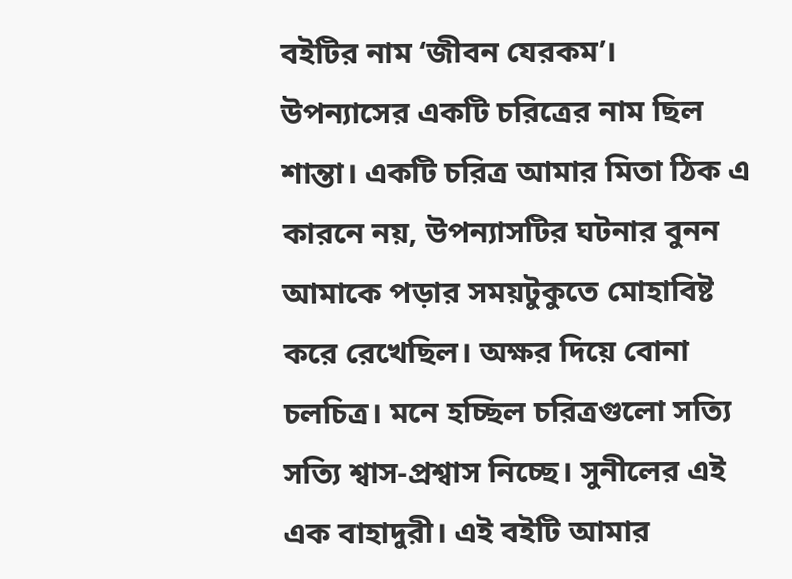বইটির নাম ‘জীবন যেরকম’। উপন্যাসের একটি চরিত্রের নাম ছিল শান্তা। একটি চরিত্র আমার মিতা ঠিক এ কারনে নয়, উপন্যাসটির ঘটনার বুনন আমাকে পড়ার সময়টুকুতে মোহাবিষ্ট করে রেখেছিল। অক্ষর দিয়ে বোনা চলচিত্র। মনে হচ্ছিল চরিত্রগুলো সত্যি সত্যি শ্বাস-প্রশ্বাস নিচ্ছে। সুনীলের এই এক বাহাদুরী। এই বইটি আমার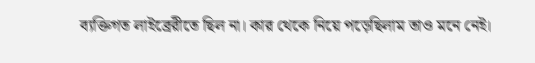ব্যক্তিগত লাইব্রেরীতে ছিল না। কার থেকে নিয়ে পড়েছিলাম তাও মনে নেই।